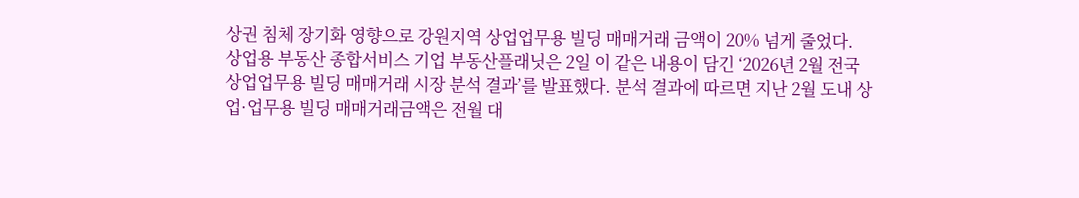상권 침체 장기화 영향으로 강원지역 상업업무용 빌딩 매매거래 금액이 20% 넘게 줄었다.
상업용 부동산 종합서비스 기업 부동산플래닛은 2일 이 같은 내용이 담긴 ‘2026년 2월 전국 상업업무용 빌딩 매매거래 시장 분석 결과’를 발표했다. 분석 결과에 따르면 지난 2월 도내 상업·업무용 빌딩 매매거래금액은 전월 대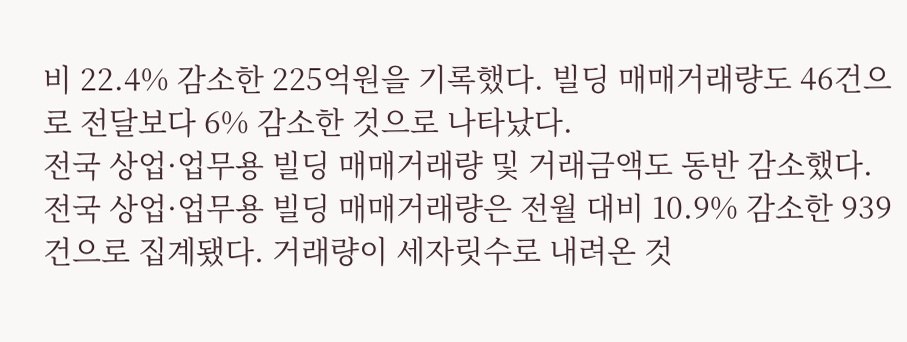비 22.4% 감소한 225억원을 기록했다. 빌딩 매매거래량도 46건으로 전달보다 6% 감소한 것으로 나타났다.
전국 상업·업무용 빌딩 매매거래량 및 거래금액도 동반 감소했다. 전국 상업·업무용 빌딩 매매거래량은 전월 대비 10.9% 감소한 939건으로 집계됐다. 거래량이 세자릿수로 내려온 것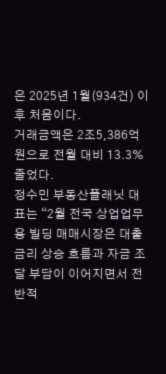은 2025년 1월(934건) 이후 처음이다.
거래금액은 2조5,386억원으로 전월 대비 13.3% 줄었다.
정수민 부동산플래닛 대표는 “2월 전국 상업업무용 빌딩 매매시장은 대출금리 상승 흐름과 자금 조달 부담이 이어지면서 전반적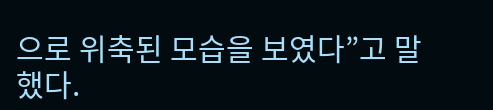으로 위축된 모습을 보였다”고 말했다.